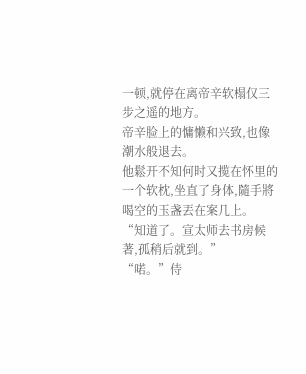一顿,就停在离帝辛软榻仅三步之遥的地方。
帝辛脸上的慵懒和兴致,也像潮水般退去。
他鬆开不知何时又揽在怀里的一个软枕,坐直了身体,隨手將喝空的玉盏丟在案几上。
“知道了。宣太师去书房候著,孤稍后就到。”
“喏。”侍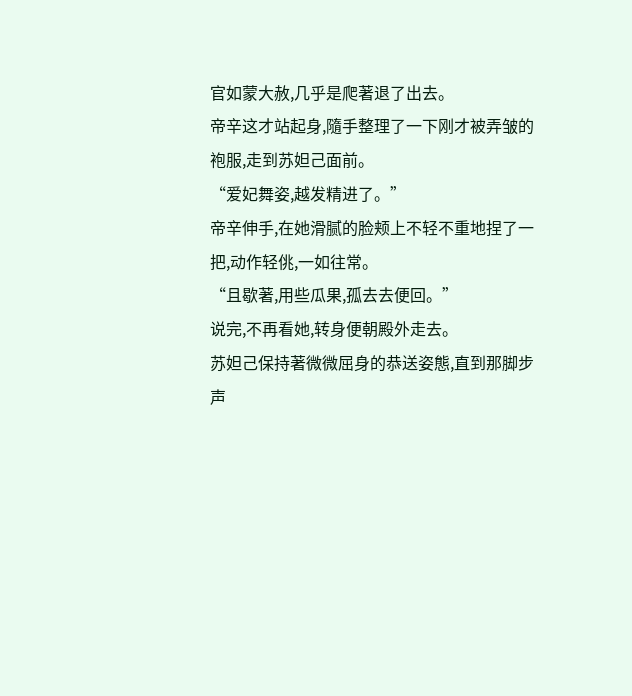官如蒙大赦,几乎是爬著退了出去。
帝辛这才站起身,隨手整理了一下刚才被弄皱的袍服,走到苏妲己面前。
“爱妃舞姿,越发精进了。”
帝辛伸手,在她滑腻的脸颊上不轻不重地捏了一把,动作轻佻,一如往常。
“且歇著,用些瓜果,孤去去便回。”
说完,不再看她,转身便朝殿外走去。
苏妲己保持著微微屈身的恭送姿態,直到那脚步声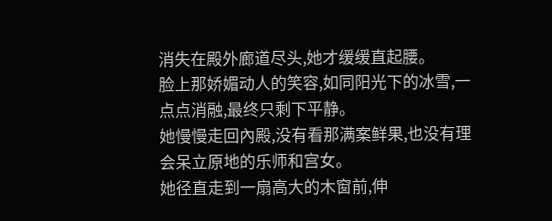消失在殿外廊道尽头,她才缓缓直起腰。
脸上那娇媚动人的笑容,如同阳光下的冰雪,一点点消融,最终只剩下平静。
她慢慢走回內殿,没有看那满案鲜果,也没有理会呆立原地的乐师和宫女。
她径直走到一扇高大的木窗前,伸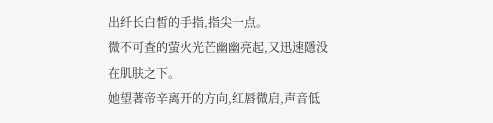出纤长白皙的手指,指尖一点。
微不可查的萤火光芒幽幽亮起,又迅速隱没在肌肤之下。
她望著帝辛离开的方向,红唇微启,声音低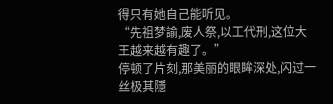得只有她自己能听见。
“先祖梦諭,废人祭,以工代刑,这位大王越来越有趣了。”
停顿了片刻,那美丽的眼眸深处,闪过一丝极其隱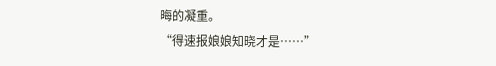晦的凝重。
“得速报娘娘知晓才是……”